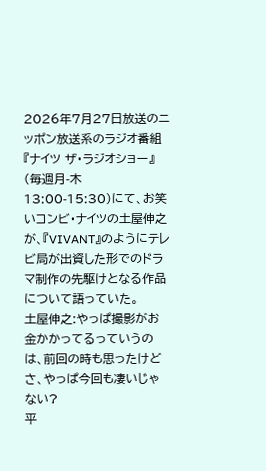2026年7月27日放送のニッポン放送系のラジオ番組『ナイツ ザ・ラジオショー』(毎週月-木 13:00-15:30)にて、お笑いコンビ・ナイツの土屋伸之が、『VIVANT』のようにテレビ局が出資した形でのドラマ制作の先駆けとなる作品について語っていた。
土屋伸之:やっぱ撮影がお金かかってるっていうのは、前回の時も思ったけどさ、やっぱ今回も凄いじゃない?
平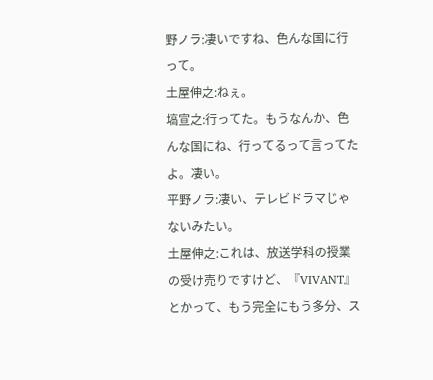野ノラ:凄いですね、色んな国に行って。
土屋伸之:ねぇ。
塙宣之:行ってた。もうなんか、色んな国にね、行ってるって言ってたよ。凄い。
平野ノラ:凄い、テレビドラマじゃないみたい。
土屋伸之:これは、放送学科の授業の受け売りですけど、『VIVANT』とかって、もう完全にもう多分、ス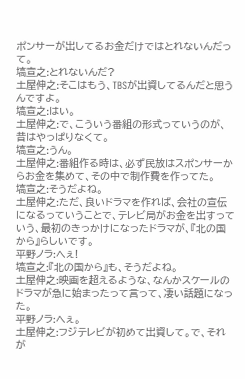ポンサーが出してるお金だけではとれないんだって。
塙宣之:とれないんだ?
土屋伸之:そこはもう、TBSが出資してるんだと思うんですよ。
塙宣之:はい。
土屋伸之:で、こういう番組の形式っていうのが、昔はやっぱりなくて。
塙宣之:うん。
土屋伸之:番組作る時は、必ず民放はスポンサーからお金を集めて、その中で制作費を作ってた。
塙宣之:そうだよね。
土屋伸之:ただ、良いドラマを作れば、会社の宣伝になるっていうことで、テレビ局がお金を出すっていう、最初のきっかけになったドラマが、『北の国から』らしいです。
平野ノラ:へぇ!
塙宣之:『北の国から』も、そうだよね。
土屋伸之:映画を超えるような、なんかスケールのドラマが急に始まったって言って、凄い話題になった。
平野ノラ:へぇ。
土屋伸之:フジテレビが初めて出資して。で、それが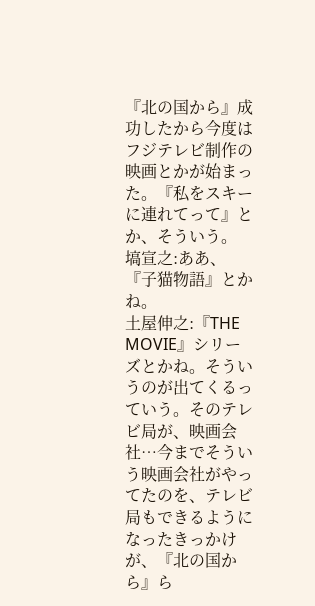『北の国から』成功したから今度はフジテレビ制作の映画とかが始まった。『私をスキーに連れてって』とか、そういう。
塙宣之:ああ、『子猫物語』とかね。
土屋伸之:『THE MOVIE』シリーズとかね。そういうのが出てくるっていう。そのテレビ局が、映画会社…今までそういう映画会社がやってたのを、テレビ局もできるようになったきっかけが、『北の国から』ら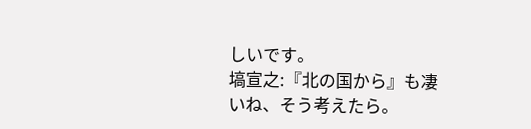しいです。
塙宣之:『北の国から』も凄いね、そう考えたら。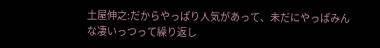土屋伸之:だからやっぱり人気があって、未だにやっぱみんな凄いっつって繰り返し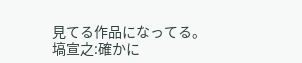見てる作品になってる。
塙宣之:確かに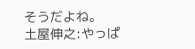そうだよね。
土屋伸之:やっぱ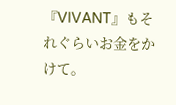『VIVANT』もそれぐらいお金をかけて。